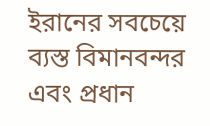ইরানের সবচেয়ে ব্যস্ত বিমানবন্দর এবং প্রধান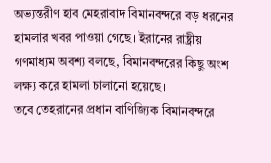অভ্যন্তরীণ হাব মেহরাবাদ বিমানবন্দরে বড় ধরনের হামলার খবর পাওয়া গেছে। ইরানের রাষ্ট্রীয় গণমাধ্যম অবশ্য বলছে, বিমানবন্দরের কিছু অংশ লক্ষ্য করে হামলা চালানো হয়েছে।
তবে তেহরানের প্রধান বাণিজ্যিক বিমানবন্দরে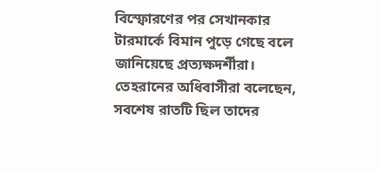বিস্ফোরণের পর সেখানকার টারমার্কে বিমান পুড়ে গেছে বলে জানিয়েছে প্রত্যক্ষদর্শীরা। তেহরানের অধিবাসীরা বলেছেন, সবশেষ রাতটি ছিল তাদের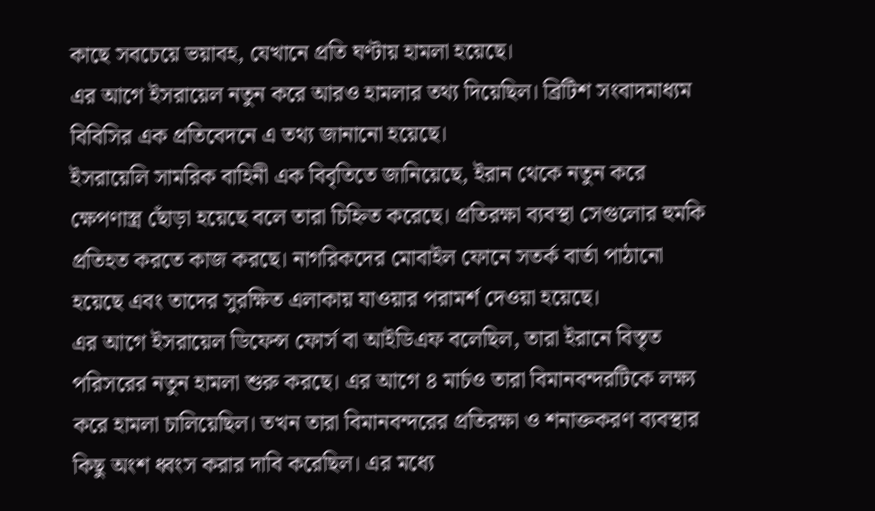কাছে সবচেয়ে ভয়াবহ, যেখানে প্রতি ঘণ্টায় হামলা হয়েছে।
এর আগে ইসরায়েল নতুন করে আরও হামলার তথ্য দিয়েছিল। ব্রিটিশ সংবাদমাধ্যম বিবিসির এক প্রতিবেদনে এ তথ্য জানানো হয়েছে।
ইসরায়েলি সামরিক বাহিনী এক বিবৃতিতে জানিয়েছে, ইরান থেকে নতুন করে ক্ষেপণাস্ত্র ছোঁড়া হয়েছে বলে তারা চিহ্নিত করেছে। প্রতিরক্ষা ব্যবস্থা সেগুলোর হুমকি প্রতিহত করতে কাজ করছে। নাগরিকদের মোবাইল ফোনে সতর্ক বার্তা পাঠানো হয়েছে এবং তাদের সুরক্ষিত এলাকায় যাওয়ার পরামর্শ দেওয়া হয়েছে।
এর আগে ইসরায়েল ডিফেন্স ফোর্স বা আইডিএফ বলেছিল, তারা ইরানে বিস্তৃত পরিসরের নতুন হামলা শুরু করছে। এর আগে ৪ মার্চও তারা বিমানবন্দরটিকে লক্ষ্য করে হামলা চালিয়েছিল। তখন তারা বিমানবন্দরের প্রতিরক্ষা ও শনাক্তকরণ ব্যবস্থার কিছু অংশ ধ্বংস করার দাবি করেছিল। এর মধ্যে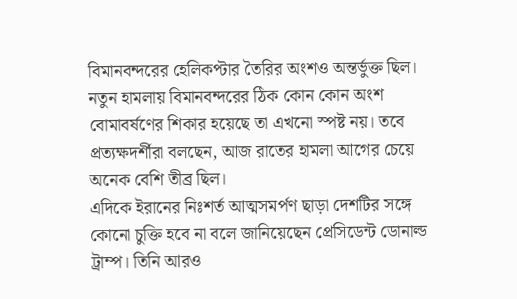বিমানবন্দরের হেলিকপ্টার তৈরির অংশও অন্তর্ভুক্ত ছিল।
নতুন হামলায় বিমানবন্দরের ঠিক কোন কোন অংশ বোমাবর্ষণের শিকার হয়েছে তা এখনো স্পষ্ট নয়। তবে প্রত্যক্ষদর্শীরা বলছেন, আজ রাতের হামলা আগের চেয়ে অনেক বেশি তীব্র ছিল।
এদিকে ইরানের নিঃশর্ত আত্মসমর্পণ ছাড়া দেশটির সঙ্গে কোনো চুক্তি হবে না বলে জানিয়েছেন প্রেসিডেন্ট ডোনাল্ড ট্রাম্প। তিনি আরও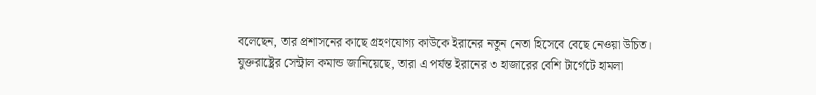বলেছেন, তার প্রশাসনের কাছে গ্রহণযোগ্য কাউকে ইরানের নতুন নেতা হিসেবে বেছে নেওয়া উচিত।
যুক্তরাষ্ট্রের সেন্ট্রাল কমান্ড জানিয়েছে, তারা এ পর্যন্ত ইরানের ৩ হাজারের বেশি টার্গেটে হামলা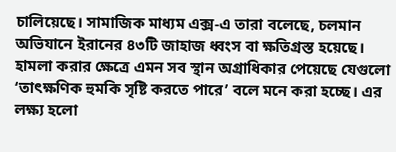চালিয়েছে। সামাজিক মাধ্যম এক্স-এ তারা বলেছে, চলমান অভিযানে ইরানের ৪৩টি জাহাজ ধ্বংস বা ক্ষতিগ্রস্ত হয়েছে। হামলা করার ক্ষেত্রে এমন সব স্থান অগ্রাধিকার পেয়েছে যেগুলো ‘তাৎক্ষণিক হুমকি সৃষ্টি করতে পারে’ বলে মনে করা হচ্ছে। এর লক্ষ্য হলো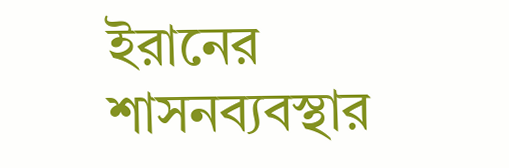ইরানের শাসনব্যবস্থার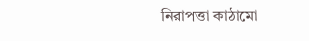নিরাপত্তা কাঠামো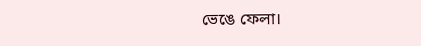ভেঙে ফেলা।